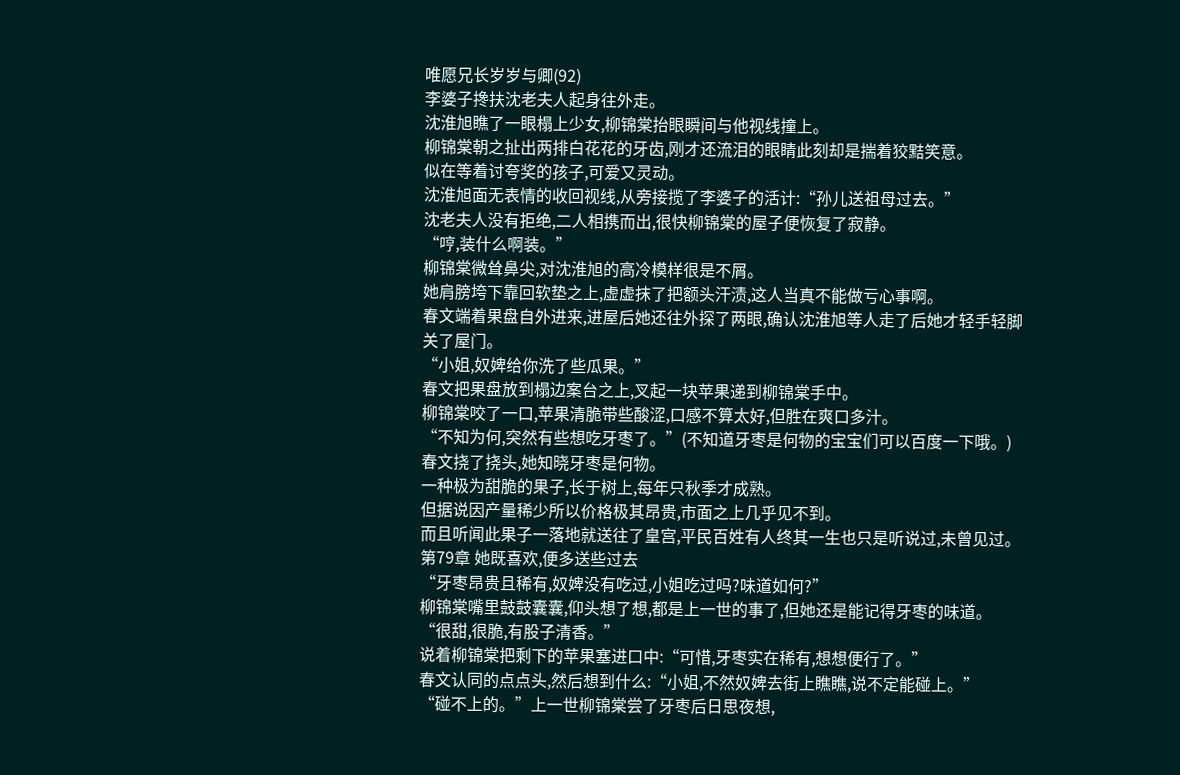唯愿兄长岁岁与卿(92)
李婆子搀扶沈老夫人起身往外走。
沈淮旭瞧了一眼榻上少女,柳锦棠抬眼瞬间与他视线撞上。
柳锦棠朝之扯出两排白花花的牙齿,刚才还流泪的眼睛此刻却是揣着狡黠笑意。
似在等着讨夸奖的孩子,可爱又灵动。
沈淮旭面无表情的收回视线,从旁接揽了李婆子的活计:“孙儿送祖母过去。”
沈老夫人没有拒绝,二人相携而出,很快柳锦棠的屋子便恢复了寂静。
“哼,装什么啊装。”
柳锦棠微耸鼻尖,对沈淮旭的高冷模样很是不屑。
她肩膀垮下靠回软垫之上,虚虚抹了把额头汗渍,这人当真不能做亏心事啊。
春文端着果盘自外进来,进屋后她还往外探了两眼,确认沈淮旭等人走了后她才轻手轻脚关了屋门。
“小姐,奴婢给你洗了些瓜果。”
春文把果盘放到榻边案台之上,叉起一块苹果递到柳锦棠手中。
柳锦棠咬了一口,苹果清脆带些酸涩,口感不算太好,但胜在爽口多汁。
“不知为何,突然有些想吃牙枣了。”(不知道牙枣是何物的宝宝们可以百度一下哦。)
春文挠了挠头,她知晓牙枣是何物。
一种极为甜脆的果子,长于树上,每年只秋季才成熟。
但据说因产量稀少所以价格极其昂贵,市面之上几乎见不到。
而且听闻此果子一落地就送往了皇宫,平民百姓有人终其一生也只是听说过,未曾见过。
第79章 她既喜欢,便多送些过去
“牙枣昂贵且稀有,奴婢没有吃过,小姐吃过吗?味道如何?”
柳锦棠嘴里鼓鼓囊囊,仰头想了想,都是上一世的事了,但她还是能记得牙枣的味道。
“很甜,很脆,有股子清香。”
说着柳锦棠把剩下的苹果塞进口中:“可惜,牙枣实在稀有,想想便行了。”
春文认同的点点头,然后想到什么:“小姐,不然奴婢去街上瞧瞧,说不定能碰上。”
“碰不上的。”上一世柳锦棠尝了牙枣后日思夜想,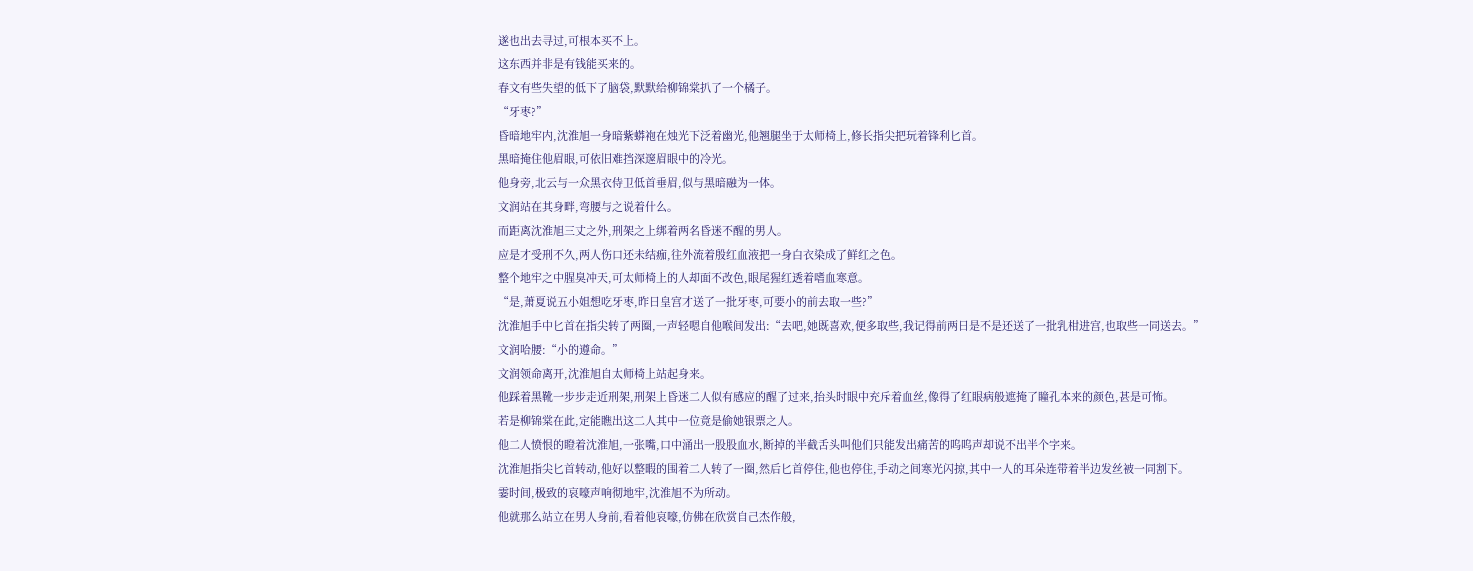遂也出去寻过,可根本买不上。
这东西并非是有钱能买来的。
春文有些失望的低下了脑袋,默默给柳锦棠扒了一个橘子。
“牙枣?”
昏暗地牢内,沈淮旭一身暗紫蟒袍在烛光下泛着幽光,他翘腿坐于太师椅上,修长指尖把玩着锋利匕首。
黑暗掩住他眉眼,可依旧难挡深邃眉眼中的冷光。
他身旁,北云与一众黑衣侍卫低首垂眉,似与黑暗融为一体。
文润站在其身畔,弯腰与之说着什么。
而距离沈淮旭三丈之外,刑架之上绑着两名昏迷不醒的男人。
应是才受刑不久,两人伤口还未结痂,往外流着殷红血液把一身白衣染成了鲜红之色。
整个地牢之中腥臭冲天,可太师椅上的人却面不改色,眼尾猩红透着嗜血寒意。
“是,萧夏说五小姐想吃牙枣,昨日皇宫才送了一批牙枣,可要小的前去取一些?”
沈淮旭手中匕首在指尖转了两圈,一声轻嗯自他喉间发出:“去吧,她既喜欢,便多取些,我记得前两日是不是还送了一批乳柑进宫,也取些一同送去。”
文润哈腰:“小的遵命。”
文润领命离开,沈淮旭自太师椅上站起身来。
他踩着黑靴一步步走近刑架,刑架上昏迷二人似有感应的醒了过来,抬头时眼中充斥着血丝,像得了红眼病般遮掩了瞳孔本来的颜色,甚是可怖。
若是柳锦棠在此,定能瞧出这二人其中一位竟是偷她银票之人。
他二人愤恨的瞪着沈淮旭,一张嘴,口中涌出一股股血水,断掉的半截舌头叫他们只能发出痛苦的呜呜声却说不出半个字来。
沈淮旭指尖匕首转动,他好以整暇的围着二人转了一圈,然后匕首停住,他也停住,手动之间寒光闪掠,其中一人的耳朵连带着半边发丝被一同割下。
霎时间,极致的哀嚎声响彻地牢,沈淮旭不为所动。
他就那么站立在男人身前,看着他哀嚎,仿佛在欣赏自己杰作般,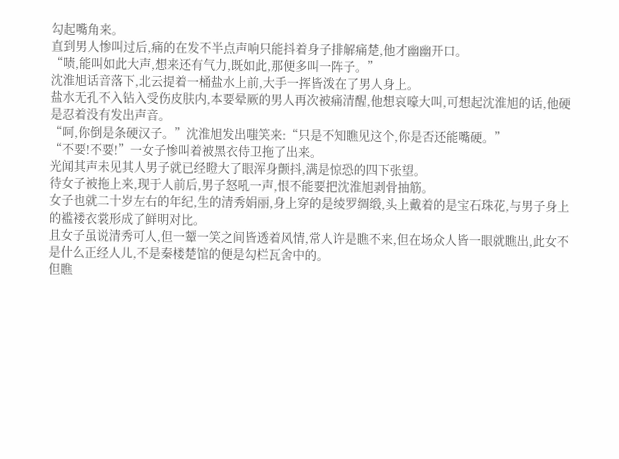勾起嘴角来。
直到男人惨叫过后,痛的在发不半点声响只能抖着身子排解痛楚,他才幽幽开口。
“啧,能叫如此大声,想来还有气力,既如此,那便多叫一阵子。”
沈淮旭话音落下,北云提着一桶盐水上前,大手一挥皆泼在了男人身上。
盐水无孔不入钻入受伤皮肤内,本要晕厥的男人再次被痛清醒,他想哀嚎大叫,可想起沈淮旭的话,他硬是忍着没有发出声音。
“呵,你倒是条硬汉子。”沈淮旭发出嗤笑来:“只是不知瞧见这个,你是否还能嘴硬。”
“不要!不要!”一女子惨叫着被黑衣侍卫拖了出来。
光闻其声未见其人男子就已经瞪大了眼浑身颤抖,满是惊恐的四下张望。
待女子被拖上来,现于人前后,男子怒吼一声,恨不能要把沈淮旭剥骨抽筋。
女子也就二十岁左右的年纪,生的清秀娟丽,身上穿的是绫罗绸缎,头上戴着的是宝石珠花,与男子身上的褴褛衣裳形成了鲜明对比。
且女子虽说清秀可人,但一颦一笑之间皆透着风情,常人许是瞧不来,但在场众人皆一眼就瞧出,此女不是什么正经人儿,不是秦楼楚馆的便是勾栏瓦舍中的。
但瞧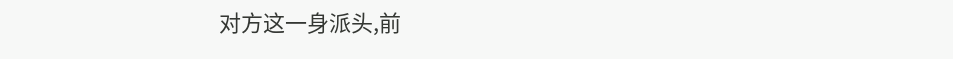对方这一身派头,前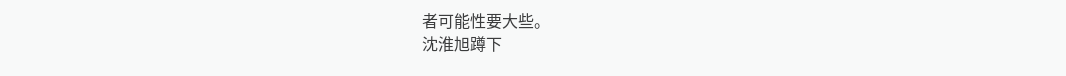者可能性要大些。
沈淮旭蹲下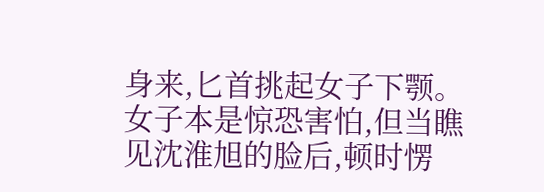身来,匕首挑起女子下颚。
女子本是惊恐害怕,但当瞧见沈淮旭的脸后,顿时愣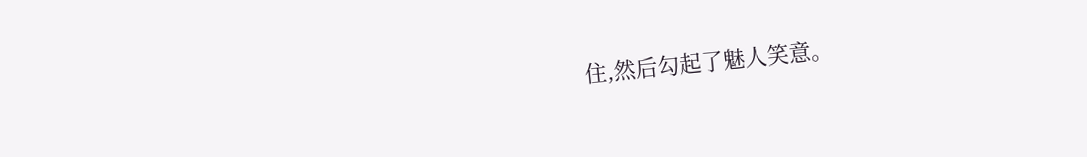住,然后勾起了魅人笑意。